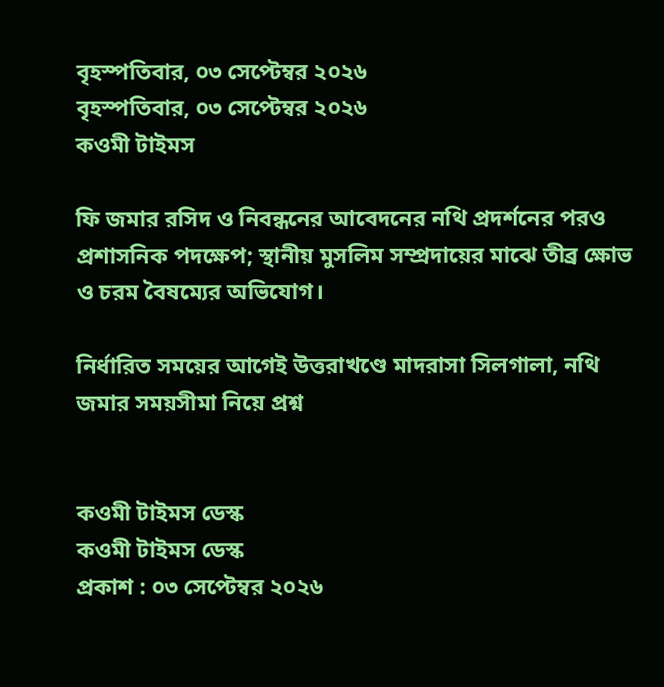বৃহস্পতিবার, ০৩ সেপ্টেম্বর ২০২৬
বৃহস্পতিবার, ০৩ সেপ্টেম্বর ২০২৬
কওমী টাইমস

ফি জমার রসিদ ও নিবন্ধনের আবেদনের নথি প্রদর্শনের পরও প্রশাসনিক পদক্ষেপ; স্থানীয় মুসলিম সম্প্রদায়ের মাঝে তীব্র ক্ষোভ ও চরম বৈষম্যের অভিযোগ।

নির্ধারিত সময়ের আগেই উত্তরাখণ্ডে মাদরাসা সিলগালা, নথি জমার সময়সীমা নিয়ে প্রশ্ন


কওমী টাইমস ডেস্ক
কওমী টাইমস ডেস্ক
প্রকাশ : ০৩ সেপ্টেম্বর ২০২৬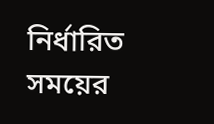নির্ধারিত সময়ের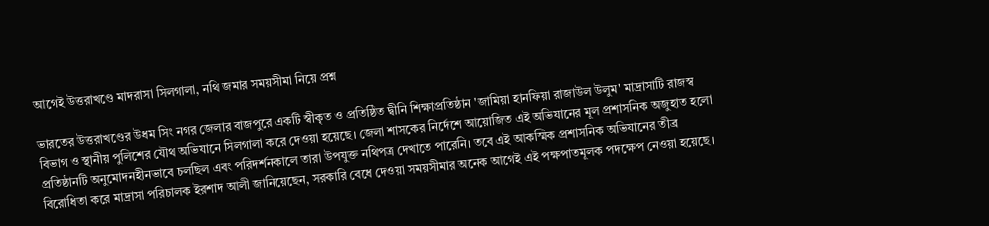আগেই উত্তরাখণ্ডে মাদরাসা সিলগালা, নথি জমার সময়সীমা নিয়ে প্রশ্ন

ভারতের উত্তরাখণ্ডের উধম সিং নগর জেলার বাজপুরে একটি স্বীকৃত ও প্রতিষ্ঠিত দ্বীনি শিক্ষাপ্রতিষ্ঠান 'জামিয়া হানফিয়া রাজাউল উলুম' মাদ্রাসাটি রাজস্ব বিভাগ ও স্থানীয় পুলিশের যৌথ অভিযানে সিলগালা করে দেওয়া হয়েছে। জেলা শাসকের নির্দেশে আয়োজিত এই অভিযানের মূল প্রশাসনিক অজুহাত হলো প্রতিষ্ঠানটি অনুমোদনহীনভাবে চলছিল এবং পরিদর্শনকালে তারা উপযুক্ত নথিপত্র দেখাতে পারেনি। তবে এই আকস্মিক প্রশাসনিক অভিযানের তীব্র বিরোধিতা করে মাদ্রাসা পরিচালক ইরশাদ আলী জানিয়েছেন, সরকারি বেধে দেওয়া সময়সীমার অনেক আগেই এই পক্ষপাতমূলক পদক্ষেপ নেওয়া হয়েছে।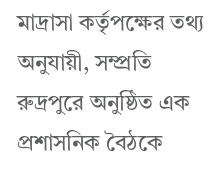মাদ্রাসা কর্তৃপক্ষের তথ্য অনুযায়ী, সম্প্রতি রুদ্রপুরে অনুষ্ঠিত এক প্রশাসনিক বৈঠকে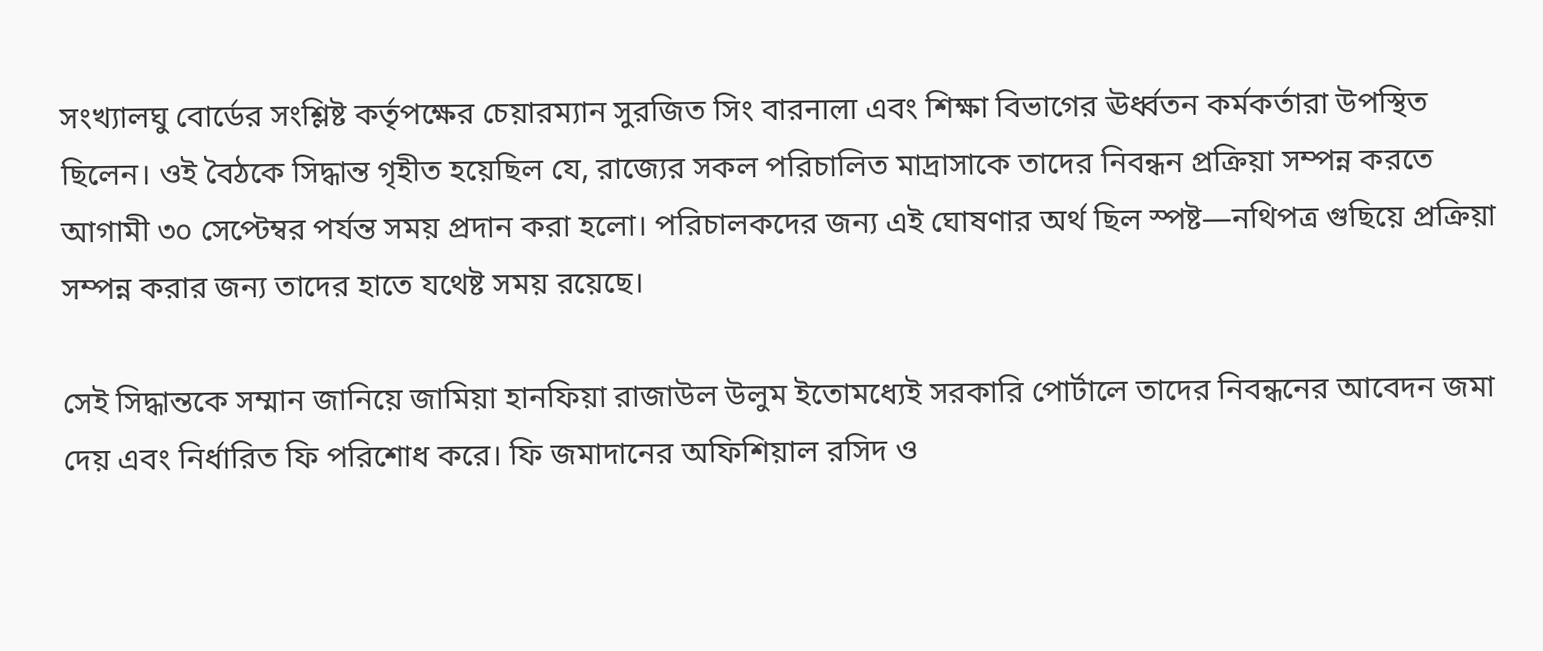সংখ্যালঘু বোর্ডের সংশ্লিষ্ট কর্তৃপক্ষের চেয়ারম্যান সুরজিত সিং বারनाला এবং শিক্ষা বিভাগের ঊর্ধ্বতন কর্মকর্তারা উপস্থিত ছিলেন। ওই বৈঠকে সিদ্ধান্ত গৃহীত হয়েছিল যে, রাজ্যের সকল পরিচালিত মাদ্রাসাকে তাদের নিবন্ধন প্রক্রিয়া সম্পন্ন করতে আগামী ৩০ সেপ্টেম্বর পর্যন্ত সময় প্রদান করা হলো। পরিচালকদের জন্য এই ঘোষণার অর্থ ছিল স্পষ্ট—নথিপত্র গুছিয়ে প্রক্রিয়া সম্পন্ন করার জন্য তাদের হাতে যথেষ্ট সময় রয়েছে।

সেই সিদ্ধান্তকে সম্মান জানিয়ে জামিয়া হানফিয়া রাজাউল উলুম ইতোমধ্যেই সরকারি পোর্টালে তাদের নিবন্ধনের আবেদন জমা দেয় এবং নির্ধারিত ফি পরিশোধ করে। ফি জমাদানের অফিশিয়াল রসিদ ও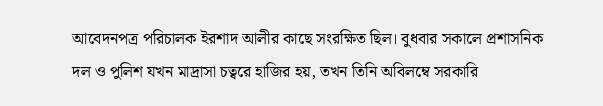আবেদনপত্র পরিচালক ইরশাদ আলীর কাছে সংরক্ষিত ছিল। বুধবার সকালে প্রশাসনিক দল ও পুলিশ যখন মাদ্রাসা চত্বরে হাজির হয়, তখন তিনি অবিলম্বে সরকারি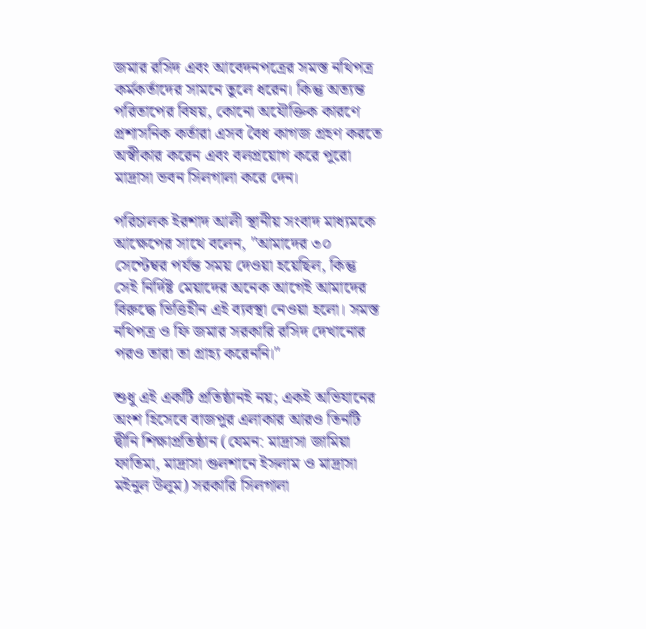জমার রসিদ এবং আবেদনপত্রের সমস্ত নথিপত্র কর্মকর্তাদের সামনে তুলে ধরেন। কিন্তু অত্যন্ত পরিতাপের বিষয়, কোনো অযৌক্তিক কারণে প্রশাসনিক কর্তারা এসব বৈধ কাগজ গ্রহণ করতে অস্বীকার করেন এবং বলপ্রয়োগ করে পুরো মাদ্রাসা ভবন সিলগালা করে দেন।

পরিচালক ইরশাদ আলী স্থানীয় সংবাদ মাধ্যমকে আক্ষেপের সাথে বলেন, "আমাদের ৩০ সেপ্টেম্বর পর্যন্ত সময় দেওয়া হয়েছিল, কিন্তু সেই নির্দিষ্ট মেয়াদের অনেক আগেই আমাদের বিরুদ্ধে ভিত্তিহীন এই ব্যবস্থা নেওয়া হলো। সমস্ত নথিপত্র ও ফি জমার সরকারি রসিদ দেখানোর পরও তারা তা গ্রাহ্য করেননি।"

শুধু এই একটি প্রতিষ্ঠানই নয়; একই অভিযানের অংশ হিসেবে বাজপুর এলাকার আরও তিনটি দ্বীনি শিক্ষাপ্রতিষ্ঠান (যেমন: মাদ্রাসা জামিয়া ফাতিমা, মাদ্রাসা গুলশানে ইসলাম ও মাদ্রাসা মইনুল উলুম) সরকারি সিলগালা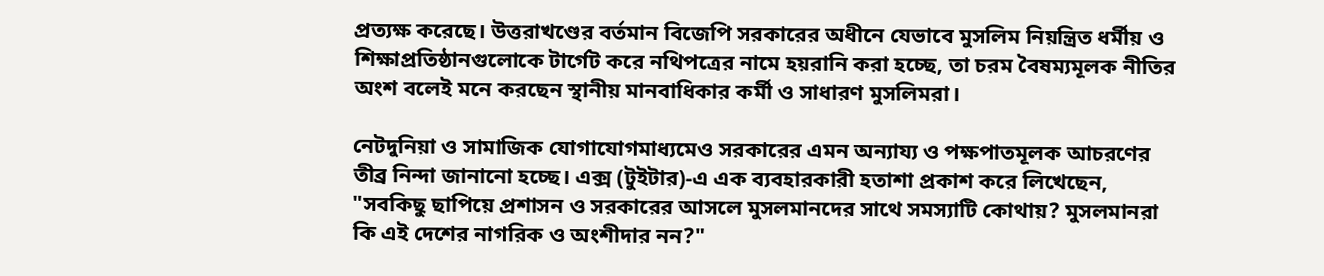প্রত্যক্ষ করেছে। উত্তরাখণ্ডের বর্তমান বিজেপি সরকারের অধীনে যেভাবে মুসলিম নিয়ন্ত্রিত ধর্মীয় ও শিক্ষাপ্রতিষ্ঠানগুলোকে টার্গেট করে নথিপত্রের নামে হয়রানি করা হচ্ছে, তা চরম বৈষম্যমূলক নীতির অংশ বলেই মনে করছেন স্থানীয় মানবাধিকার কর্মী ও সাধারণ মুসলিমরা।

নেটদুনিয়া ও সামাজিক যোগাযোগমাধ্যমেও সরকারের এমন অন্যায্য ও পক্ষপাতমূলক আচরণের তীব্র নিন্দা জানানো হচ্ছে। এক্স (টুইটার)-এ এক ব্যবহারকারী হতাশা প্রকাশ করে লিখেছেন, "সবকিছু ছাপিয়ে প্রশাসন ও সরকারের আসলে মুসলমানদের সাথে সমস্যাটি কোথায়? মুসলমানরা কি এই দেশের নাগরিক ও অংশীদার নন?"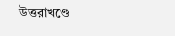উত্তরাখণ্ডে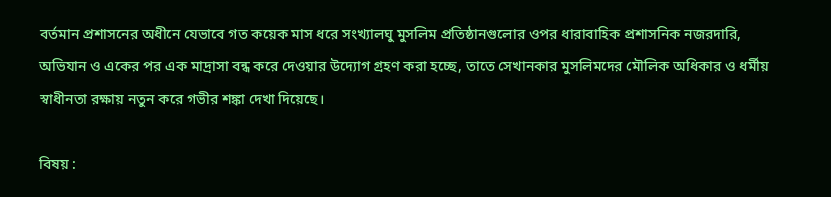বর্তমান প্রশাসনের অধীনে যেভাবে গত কয়েক মাস ধরে সংখ্যালঘু মুসলিম প্রতিষ্ঠানগুলোর ওপর ধারাবাহিক প্রশাসনিক নজরদারি, অভিযান ও একের পর এক মাদ্রাসা বন্ধ করে দেওয়ার উদ্যোগ গ্রহণ করা হচ্ছে, তাতে সেখানকার মুসলিমদের মৌলিক অধিকার ও ধর্মীয় স্বাধীনতা রক্ষায় নতুন করে গভীর শঙ্কা দেখা দিয়েছে।

বিষয় :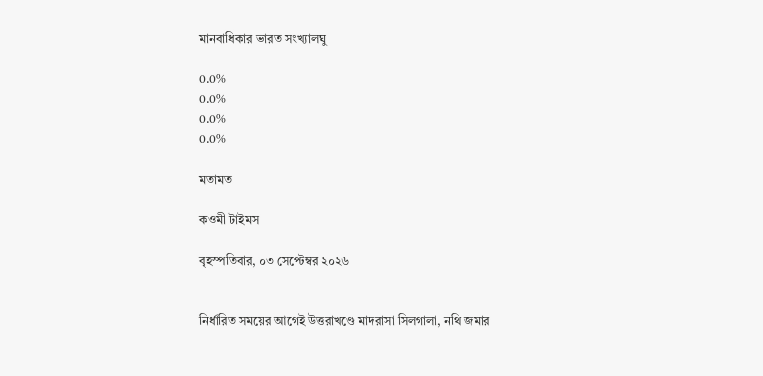মানবাধিকার ভারত সংখ্যালঘু

0.0%
0.0%
0.0%
0.0%

মতামত

কওমী টাইমস

বৃহস্পতিবার, ০৩ সেপ্টেম্বর ২০২৬


নির্ধারিত সময়ের আগেই উত্তরাখণ্ডে মাদরাসা সিলগালা, নথি জমার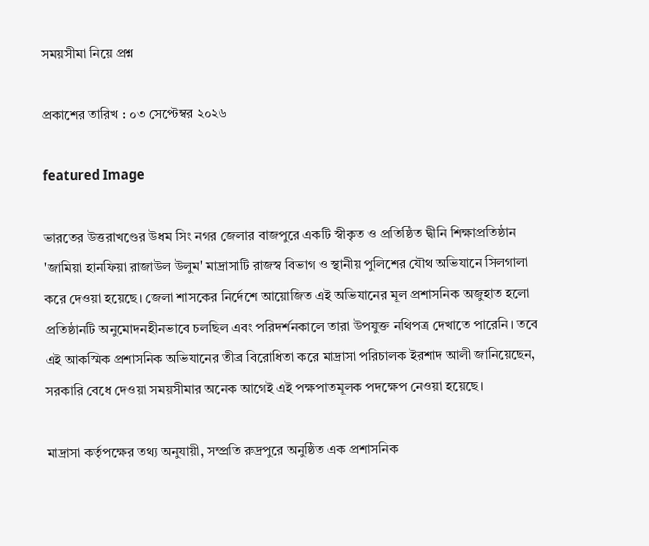সময়সীমা নিয়ে প্রশ্ন

প্রকাশের তারিখ : ০৩ সেপ্টেম্বর ২০২৬

featured Image

ভারতের উত্তরাখণ্ডের উধম সিং নগর জেলার বাজপুরে একটি স্বীকৃত ও প্রতিষ্ঠিত দ্বীনি শিক্ষাপ্রতিষ্ঠান 'জামিয়া হানফিয়া রাজাউল উলুম' মাদ্রাসাটি রাজস্ব বিভাগ ও স্থানীয় পুলিশের যৌথ অভিযানে সিলগালা করে দেওয়া হয়েছে। জেলা শাসকের নির্দেশে আয়োজিত এই অভিযানের মূল প্রশাসনিক অজুহাত হলো প্রতিষ্ঠানটি অনুমোদনহীনভাবে চলছিল এবং পরিদর্শনকালে তারা উপযুক্ত নথিপত্র দেখাতে পারেনি। তবে এই আকস্মিক প্রশাসনিক অভিযানের তীব্র বিরোধিতা করে মাদ্রাসা পরিচালক ইরশাদ আলী জানিয়েছেন, সরকারি বেধে দেওয়া সময়সীমার অনেক আগেই এই পক্ষপাতমূলক পদক্ষেপ নেওয়া হয়েছে।

মাদ্রাসা কর্তৃপক্ষের তথ্য অনুযায়ী, সম্প্রতি রুদ্রপুরে অনুষ্ঠিত এক প্রশাসনিক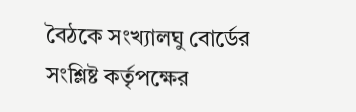বৈঠকে সংখ্যালঘু বোর্ডের সংশ্লিষ্ট কর্তৃপক্ষের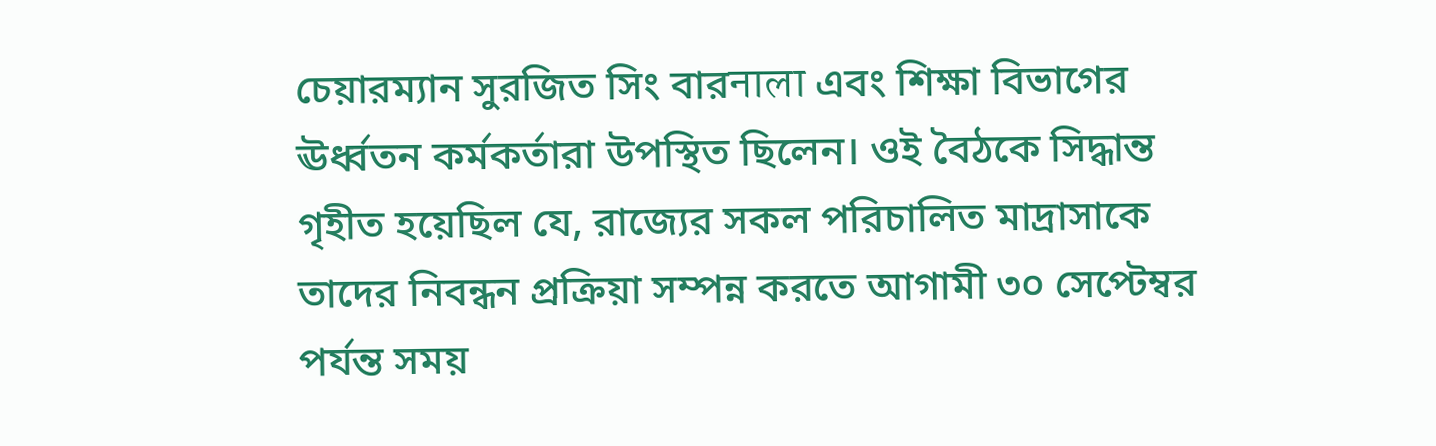চেয়ারম্যান সুরজিত সিং বারनाला এবং শিক্ষা বিভাগের ঊর্ধ্বতন কর্মকর্তারা উপস্থিত ছিলেন। ওই বৈঠকে সিদ্ধান্ত গৃহীত হয়েছিল যে, রাজ্যের সকল পরিচালিত মাদ্রাসাকে তাদের নিবন্ধন প্রক্রিয়া সম্পন্ন করতে আগামী ৩০ সেপ্টেম্বর পর্যন্ত সময়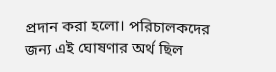প্রদান করা হলো। পরিচালকদের জন্য এই ঘোষণার অর্থ ছিল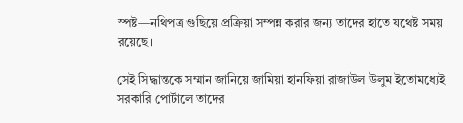স্পষ্ট—নথিপত্র গুছিয়ে প্রক্রিয়া সম্পন্ন করার জন্য তাদের হাতে যথেষ্ট সময় রয়েছে।

সেই সিদ্ধান্তকে সম্মান জানিয়ে জামিয়া হানফিয়া রাজাউল উলুম ইতোমধ্যেই সরকারি পোর্টালে তাদের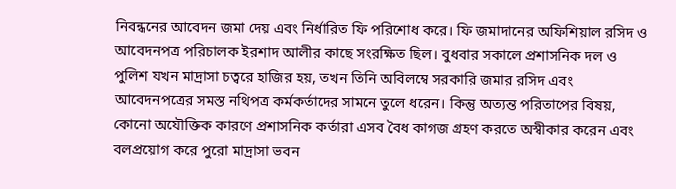নিবন্ধনের আবেদন জমা দেয় এবং নির্ধারিত ফি পরিশোধ করে। ফি জমাদানের অফিশিয়াল রসিদ ও আবেদনপত্র পরিচালক ইরশাদ আলীর কাছে সংরক্ষিত ছিল। বুধবার সকালে প্রশাসনিক দল ও পুলিশ যখন মাদ্রাসা চত্বরে হাজির হয়, তখন তিনি অবিলম্বে সরকারি জমার রসিদ এবং আবেদনপত্রের সমস্ত নথিপত্র কর্মকর্তাদের সামনে তুলে ধরেন। কিন্তু অত্যন্ত পরিতাপের বিষয়, কোনো অযৌক্তিক কারণে প্রশাসনিক কর্তারা এসব বৈধ কাগজ গ্রহণ করতে অস্বীকার করেন এবং বলপ্রয়োগ করে পুরো মাদ্রাসা ভবন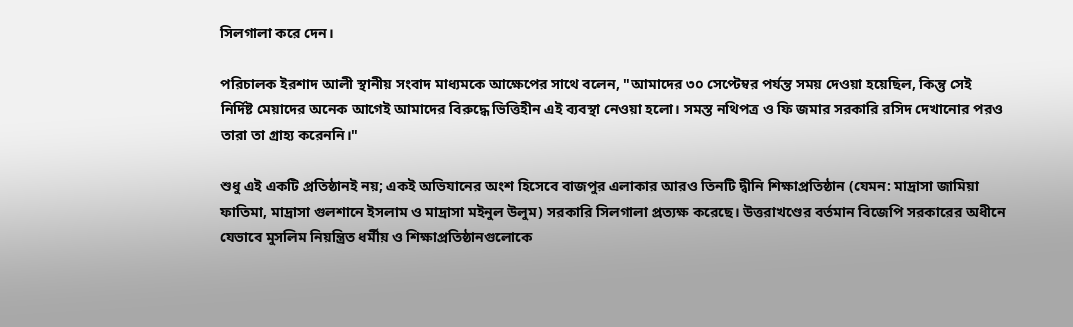সিলগালা করে দেন।

পরিচালক ইরশাদ আলী স্থানীয় সংবাদ মাধ্যমকে আক্ষেপের সাথে বলেন, "আমাদের ৩০ সেপ্টেম্বর পর্যন্ত সময় দেওয়া হয়েছিল, কিন্তু সেই নির্দিষ্ট মেয়াদের অনেক আগেই আমাদের বিরুদ্ধে ভিত্তিহীন এই ব্যবস্থা নেওয়া হলো। সমস্ত নথিপত্র ও ফি জমার সরকারি রসিদ দেখানোর পরও তারা তা গ্রাহ্য করেননি।"

শুধু এই একটি প্রতিষ্ঠানই নয়; একই অভিযানের অংশ হিসেবে বাজপুর এলাকার আরও তিনটি দ্বীনি শিক্ষাপ্রতিষ্ঠান (যেমন: মাদ্রাসা জামিয়া ফাতিমা, মাদ্রাসা গুলশানে ইসলাম ও মাদ্রাসা মইনুল উলুম) সরকারি সিলগালা প্রত্যক্ষ করেছে। উত্তরাখণ্ডের বর্তমান বিজেপি সরকারের অধীনে যেভাবে মুসলিম নিয়ন্ত্রিত ধর্মীয় ও শিক্ষাপ্রতিষ্ঠানগুলোকে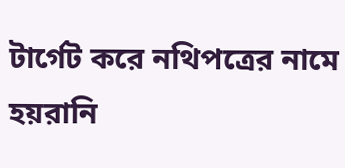টার্গেট করে নথিপত্রের নামে হয়রানি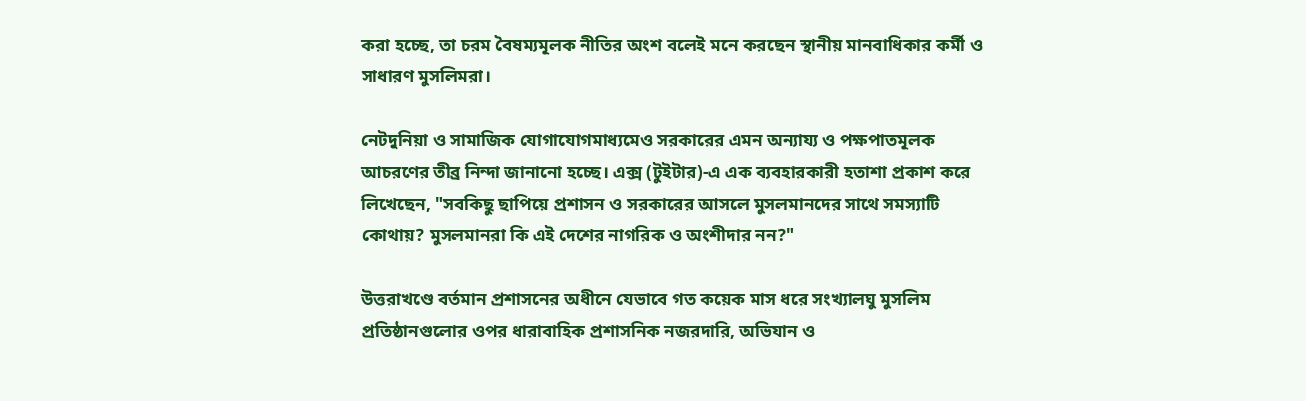করা হচ্ছে, তা চরম বৈষম্যমূলক নীতির অংশ বলেই মনে করছেন স্থানীয় মানবাধিকার কর্মী ও সাধারণ মুসলিমরা।

নেটদুনিয়া ও সামাজিক যোগাযোগমাধ্যমেও সরকারের এমন অন্যায্য ও পক্ষপাতমূলক আচরণের তীব্র নিন্দা জানানো হচ্ছে। এক্স (টুইটার)-এ এক ব্যবহারকারী হতাশা প্রকাশ করে লিখেছেন, "সবকিছু ছাপিয়ে প্রশাসন ও সরকারের আসলে মুসলমানদের সাথে সমস্যাটি কোথায়? মুসলমানরা কি এই দেশের নাগরিক ও অংশীদার নন?"

উত্তরাখণ্ডে বর্তমান প্রশাসনের অধীনে যেভাবে গত কয়েক মাস ধরে সংখ্যালঘু মুসলিম প্রতিষ্ঠানগুলোর ওপর ধারাবাহিক প্রশাসনিক নজরদারি, অভিযান ও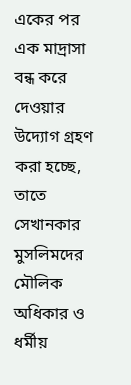একের পর এক মাদ্রাসা বন্ধ করে দেওয়ার উদ্যোগ গ্রহণ করা হচ্ছে, তাতে সেখানকার মুসলিমদের মৌলিক অধিকার ও ধর্মীয়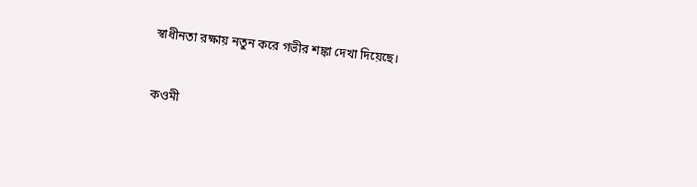স্বাধীনতা রক্ষায় নতুন করে গভীর শঙ্কা দেখা দিয়েছে।


কওমী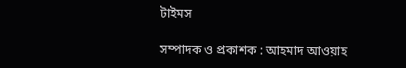টাইমস

সম্পাদক ও প্রকাশক : আহমাদ আওয়াহ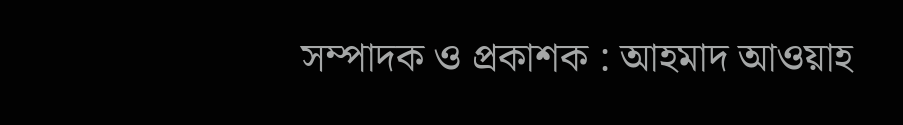সম্পাদক ও প্রকাশক : আহমাদ আওয়াহ